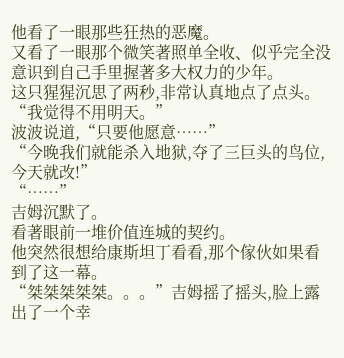他看了一眼那些狂热的恶魔。
又看了一眼那个微笑著照单全收、似乎完全没意识到自己手里握著多大权力的少年。
这只猩猩沉思了两秒,非常认真地点了点头。
“我觉得不用明天。”
波波说道,“只要他愿意……”
“今晚我们就能杀入地狱,夺了三巨头的鸟位,今天就改!”
“……”
吉姆沉默了。
看著眼前一堆价值连城的契约。
他突然很想给康斯坦丁看看,那个傢伙如果看到了这一幕。
“桀桀桀桀桀。。。”吉姆摇了摇头,脸上露出了一个幸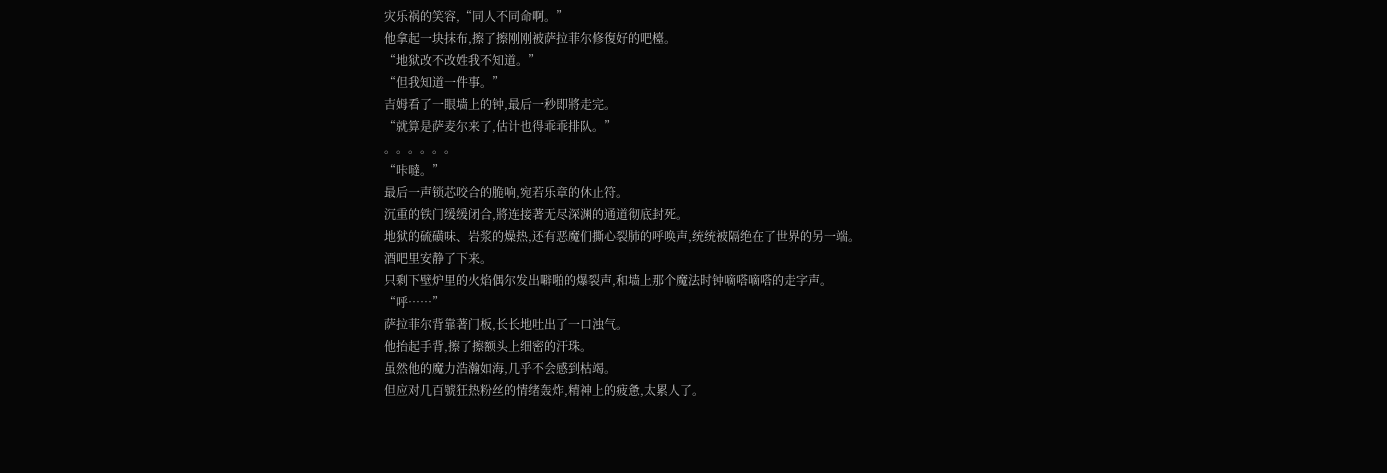灾乐祸的笑容,“同人不同命啊。”
他拿起一块抹布,擦了擦刚刚被萨拉菲尔修復好的吧檯。
“地狱改不改姓我不知道。”
“但我知道一件事。”
吉姆看了一眼墙上的钟,最后一秒即將走完。
“就算是萨麦尔来了,估计也得乖乖排队。”
。。。。。。
“咔噠。”
最后一声锁芯咬合的脆响,宛若乐章的休止符。
沉重的铁门缓缓闭合,將连接著无尽深渊的通道彻底封死。
地狱的硫磺味、岩浆的燥热,还有恶魔们撕心裂肺的呼唤声,统统被隔绝在了世界的另一端。
酒吧里安静了下来。
只剩下壁炉里的火焰偶尔发出噼啪的爆裂声,和墙上那个魔法时钟嘀嗒嘀嗒的走字声。
“呼……”
萨拉菲尔背靠著门板,长长地吐出了一口浊气。
他抬起手背,擦了擦额头上细密的汗珠。
虽然他的魔力浩瀚如海,几乎不会感到枯竭。
但应对几百號狂热粉丝的情绪轰炸,精神上的疲惫,太累人了。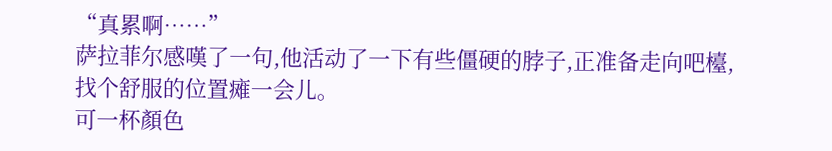“真累啊……”
萨拉菲尔感嘆了一句,他活动了一下有些僵硬的脖子,正准备走向吧檯,找个舒服的位置瘫一会儿。
可一杯顏色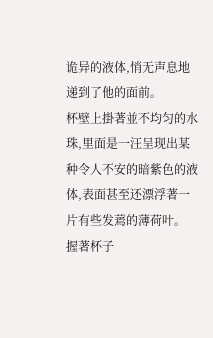诡异的液体,悄无声息地递到了他的面前。
杯壁上掛著並不均匀的水珠,里面是一汪呈现出某种令人不安的暗紫色的液体,表面甚至还漂浮著一片有些发蔫的薄荷叶。
握著杯子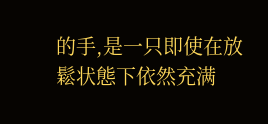的手,是一只即使在放鬆状態下依然充满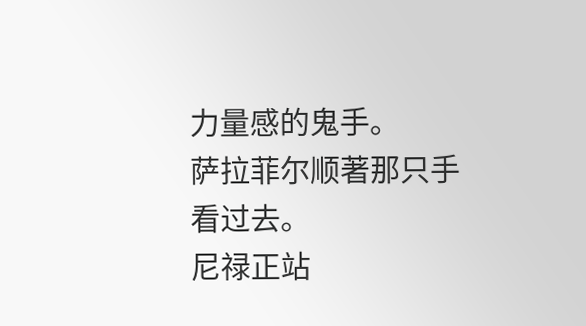力量感的鬼手。
萨拉菲尔顺著那只手看过去。
尼禄正站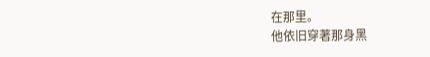在那里。
他依旧穿著那身黑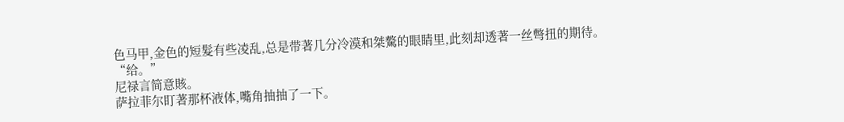色马甲,金色的短髮有些凌乱,总是带著几分冷漠和桀驁的眼睛里,此刻却透著一丝彆扭的期待。
“给。”
尼禄言简意賅。
萨拉菲尔盯著那杯液体,嘴角抽抽了一下。